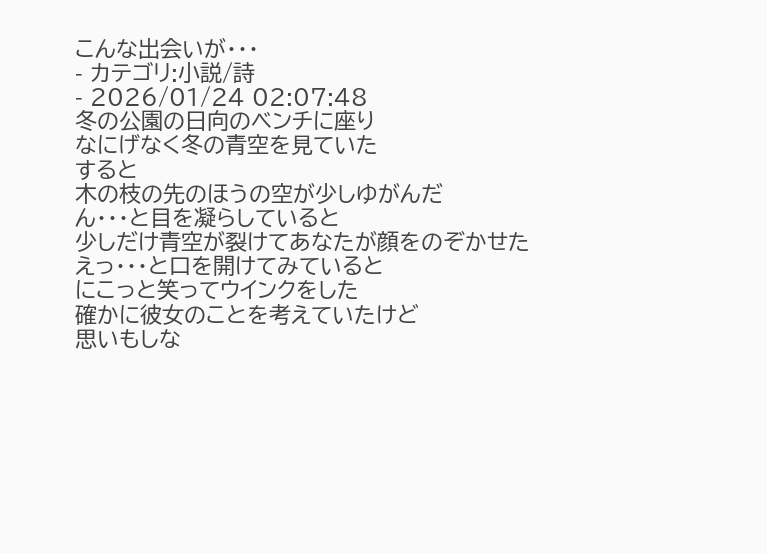こんな出会いが・・・
- カテゴリ:小説/詩
- 2026/01/24 02:07:48
冬の公園の日向のベンチに座り
なにげなく冬の青空を見ていた
すると
木の枝の先のほうの空が少しゆがんだ
ん・・・と目を凝らしていると
少しだけ青空が裂けてあなたが顔をのぞかせた
えっ・・・と口を開けてみていると
にこっと笑ってウインクをした
確かに彼女のことを考えていたけど
思いもしな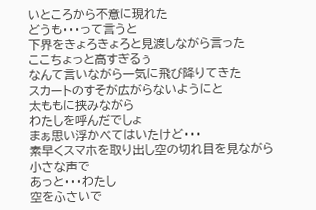いところから不意に現れた
どうも・・・って言うと
下界をきょろきょろと見渡しながら言った
ここちょっと高すぎるぅ
なんて言いながら一気に飛び降りてきた
スカートのすそが広がらないようにと
太ももに挟みながら
わたしを呼んだでしょ
まぁ思い浮かべてはいたけど・・・
素早くスマホを取り出し空の切れ目を見ながら
小さな声で
あっと・・・わたし
空をふさいで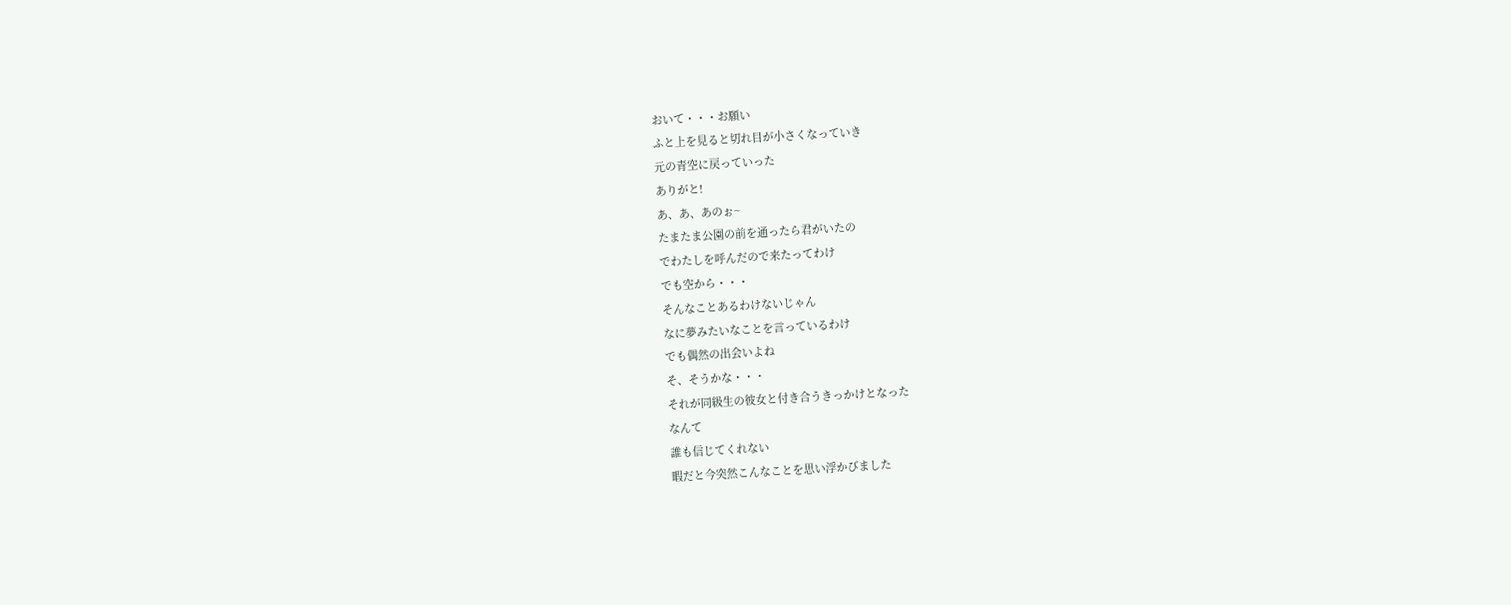おいて・・・お願い
ふと上を見ると切れ目が小さくなっていき
元の青空に戻っていった
ありがと!
あ、あ、あのぉ~
たまたま公園の前を通ったら君がいたの
でわたしを呼んだので来たってわけ
でも空から・・・
そんなことあるわけないじゃん
なに夢みたいなことを言っているわけ
でも偶然の出会いよね
そ、そうかな・・・
それが同級生の彼女と付き合うきっかけとなった
なんて
誰も信じてくれない
暇だと今突然こんなことを思い浮かびました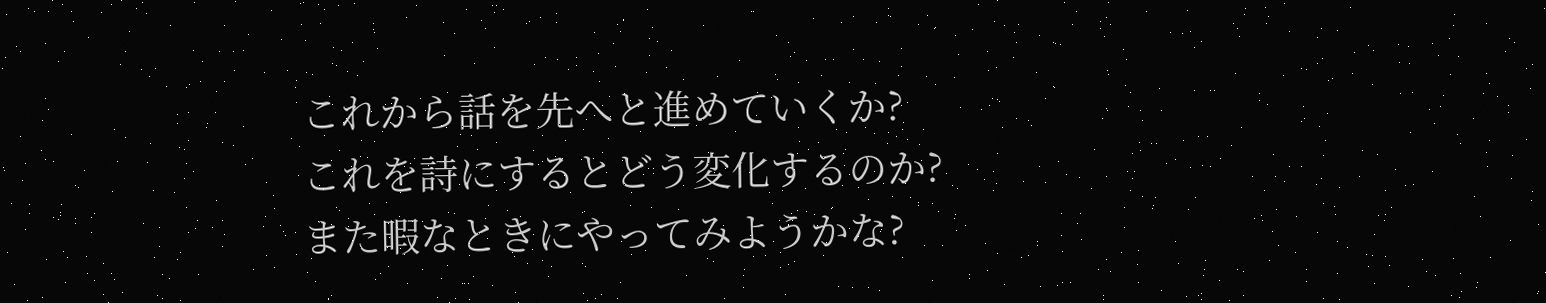これから話を先へと進めていくか?
これを詩にするとどう変化するのか?
また暇なときにやってみようかな?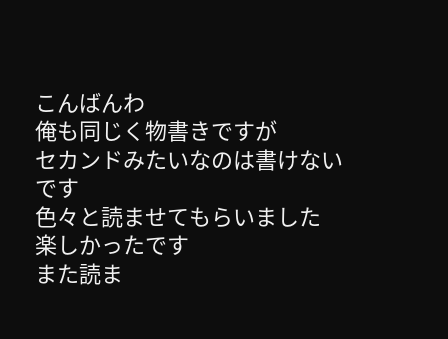こんばんわ
俺も同じく物書きですが
セカンドみたいなのは書けないです
色々と読ませてもらいました
楽しかったです
また読ま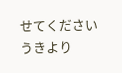せてください
うきより